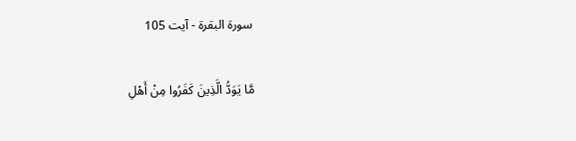سورة البقرة - آیت 105

مَّا يَوَدُّ الَّذِينَ كَفَرُوا مِنْ أَهْلِ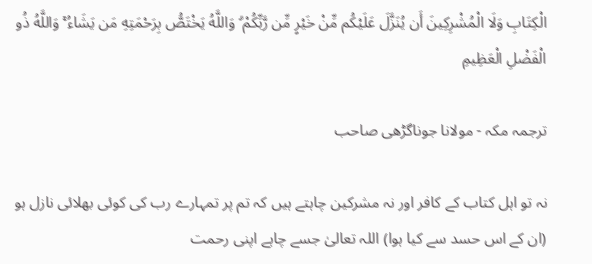الْكِتَابِ وَلَا الْمُشْرِكِينَ أَن يُنَزَّلَ عَلَيْكُم مِّنْ خَيْرٍ مِّن رَّبِّكُمْ ۗ وَاللَّهُ يَخْتَصُّ بِرَحْمَتِهِ مَن يَشَاءُ ۚ وَاللَّهُ ذُو الْفَضْلِ الْعَظِيمِ

ترجمہ مکہ - مولانا جوناگڑھی صاحب

نہ تو اہل کتاب کے کافر اور نہ مشرکین چاہتے ہیں کہ تم پر تمہارے رب کی کوئی بھلائی نازل ہو (ان کے اس حسد سے کیا ہوا) اللہ تعالیٰ جسے چاہے اپنی رحمت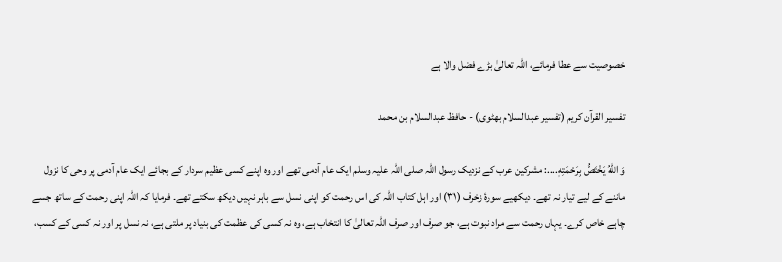خصوصیت سے عطا فرمائے، اللہ تعالیٰ بڑے فضل والا ہے

تفسیر القرآن کریم (تفسیر عبدالسلام بھٹوی) - حافظ عبدالسلام بن محمد

وَ اللّٰهُ يَخْتَصُّ بِرَحْمَتِهٖ....: مشرکین عرب کے نزدیک رسول اللہ صلی اللہ علیہ وسلم ایک عام آدمی تھے اور وہ اپنے کسی عظیم سردار کے بجائے ایک عام آدمی پر وحی کا نزول ماننے کے لیے تیار نہ تھے۔ دیکھیے سورۂ زخرف (۳۱) اور اہل کتاب اللہ کی اس رحمت کو اپنی نسل سے باہر نہیں دیکھ سکتے تھے۔ فرمایا کہ اللہ اپنی رحمت کے ساتھ جسے چاہے خاص کرے۔ یہاں رحمت سے مراد نبوت ہے، جو صرف اور صرف اللہ تعالیٰ کا انتخاب ہے، وہ نہ کسی کی عظمت کی بنیاد پر ملتی ہے، نہ نسل پر اور نہ کسی کے کسب،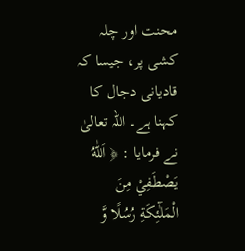محنت اور چلہ کشی پر، جیسا کہ قادیانی دجال کا کہنا ہے۔ اللہ تعالیٰ نے فرمایا : ﴿ اَللّٰهُ يَصْطَفِيْ مِنَ الْمَلٰٓئِكَةِ رُسُلًا وَّ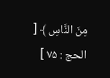مِنَ النَّاسِ ﴾ [ الحج : ۷۵ ]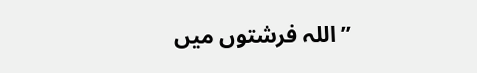’’اللہ فرشتوں میں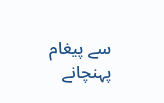سے پیغام پہنچانے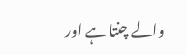والے چنتا ہے اور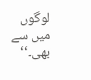لوگوں میں سے بھی۔‘‘